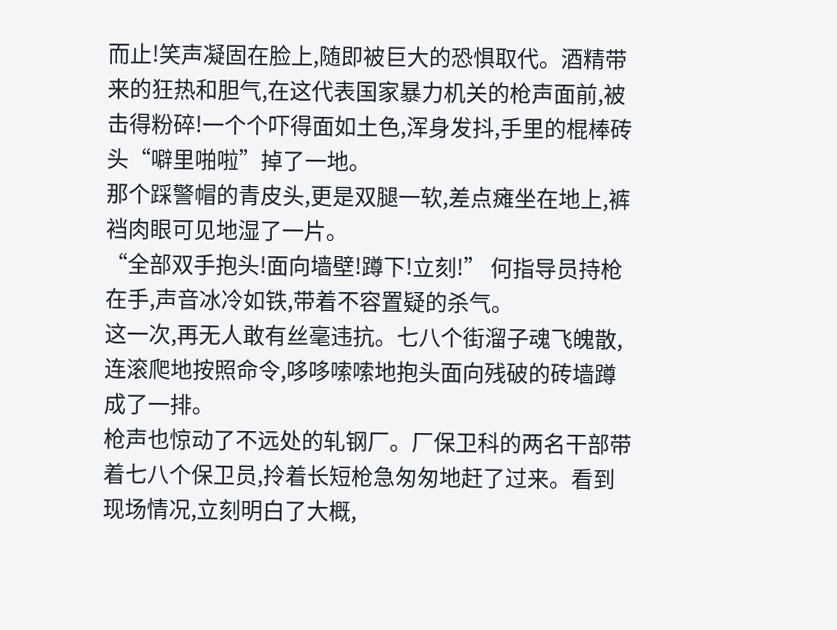而止!笑声凝固在脸上,随即被巨大的恐惧取代。酒精带来的狂热和胆气,在这代表国家暴力机关的枪声面前,被击得粉碎!一个个吓得面如土色,浑身发抖,手里的棍棒砖头“噼里啪啦”掉了一地。
那个踩警帽的青皮头,更是双腿一软,差点瘫坐在地上,裤裆肉眼可见地湿了一片。
“全部双手抱头!面向墙壁!蹲下!立刻!” 何指导员持枪在手,声音冰冷如铁,带着不容置疑的杀气。
这一次,再无人敢有丝毫违抗。七八个街溜子魂飞魄散,连滚爬地按照命令,哆哆嗦嗦地抱头面向残破的砖墙蹲成了一排。
枪声也惊动了不远处的轧钢厂。厂保卫科的两名干部带着七八个保卫员,拎着长短枪急匆匆地赶了过来。看到现场情况,立刻明白了大概,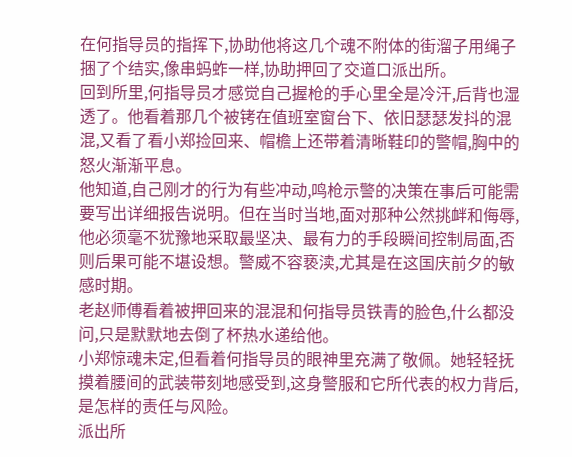在何指导员的指挥下,协助他将这几个魂不附体的街溜子用绳子捆了个结实,像串蚂蚱一样,协助押回了交道口派出所。
回到所里,何指导员才感觉自己握枪的手心里全是冷汗,后背也湿透了。他看着那几个被铐在值班室窗台下、依旧瑟瑟发抖的混混,又看了看小郑捡回来、帽檐上还带着清晰鞋印的警帽,胸中的怒火渐渐平息。
他知道,自己刚才的行为有些冲动,鸣枪示警的决策在事后可能需要写出详细报告说明。但在当时当地,面对那种公然挑衅和侮辱,他必须毫不犹豫地采取最坚决、最有力的手段瞬间控制局面,否则后果可能不堪设想。警威不容亵渎,尤其是在这国庆前夕的敏感时期。
老赵师傅看着被押回来的混混和何指导员铁青的脸色,什么都没问,只是默默地去倒了杯热水递给他。
小郑惊魂未定,但看着何指导员的眼神里充满了敬佩。她轻轻抚摸着腰间的武装带刻地感受到,这身警服和它所代表的权力背后,是怎样的责任与风险。
派出所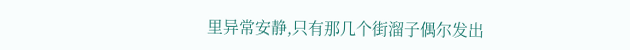里异常安静,只有那几个街溜子偶尔发出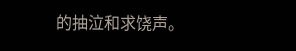的抽泣和求饶声。